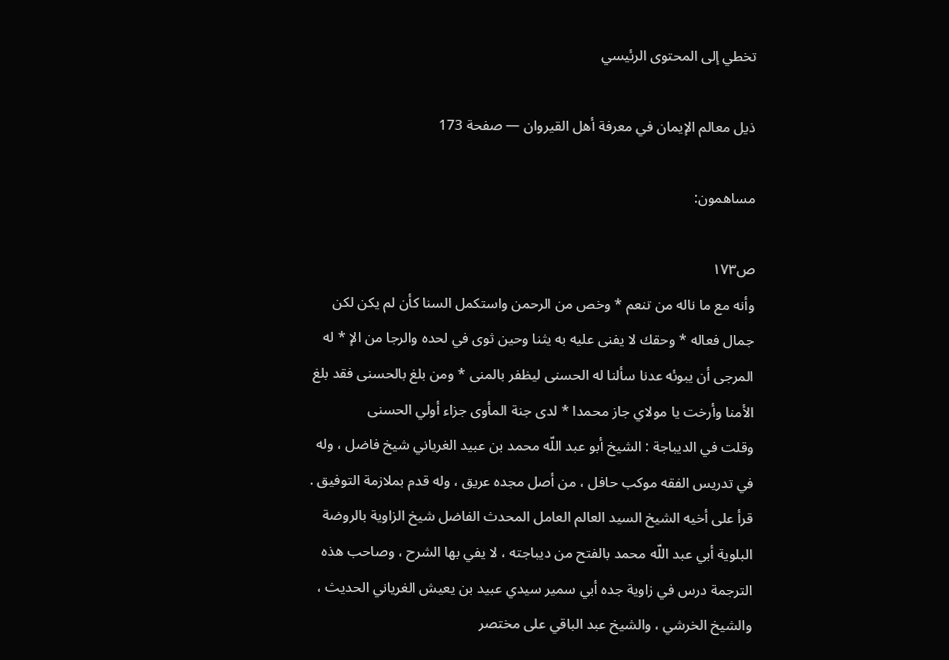تخطي إلى المحتوى الرئيسي

ذيل معالم الإيمان في معرفة أهل القيروان — صفحة 173

مساهمون:

ص١٧٣
وأنه مع ما ناله من تنعم * وخص من الرحمن واستكمل السنا كأن لم يكن لكن جمال فعاله * وحقك لا يفنى عليه به يثنا وحين ثوى في لحده والرجا من الإ * له المرجى أن يبوئه عدنا سألنا له الحسنى ليظفر بالمنى * ومن بلغ بالحسنى فقد بلغ الأمنا وأرخت يا مولاي جاز محمدا * لدى جنة المأوى جزاء أولي الحسنى
وقلت في الديباجة : الشيخ أبو عبد اللّه محمد بن عبيد الغرياني شيخ فاضل ، وله في تدريس الفقه موكب حافل ، من أصل مجده عريق ، وله قدم بملازمة التوفيق . قرأ على أخيه الشيخ السيد العالم العامل المحدث الفاضل شيخ الزاوية بالروضة البلوية أبي عبد اللّه محمد بالفتح من ديباجته ، لا يفي بها الشرح ، وصاحب هذه الترجمة درس في زاوية جده أبي سمير سيدي عبيد بن يعيش الغرياني الحديث ، والشيخ الخرشي ، والشيخ عبد الباقي على مختصر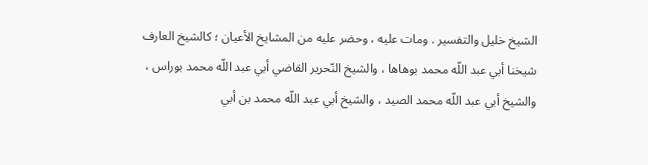الشيخ خليل والتفسير . ومات عليه ، وحضر عليه من المشايخ الأعيان ؛ كالشيخ العارف شيخنا أبي عبد اللّه محمد بوهاها ، والشيخ النّحرير القاضي أبي عبد اللّه محمد بوراس ، والشيخ أبي عبد اللّه محمد الصيد ، والشيخ أبي عبد اللّه محمد بن أبي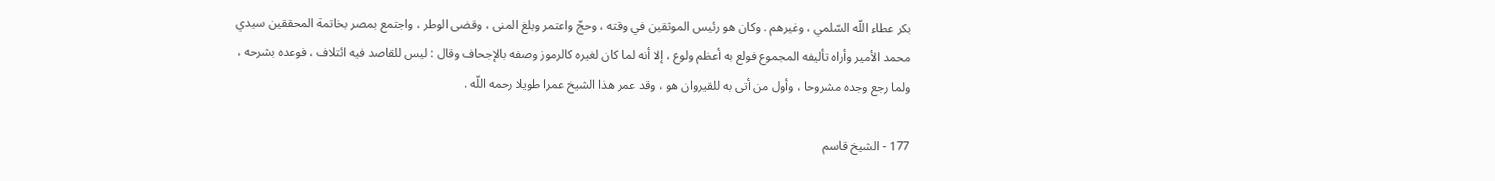بكر عطاء اللّه السّلمي ، وغيرهم . وكان هو رئيس الموثقين في وقته ، وحجّ واعتمر وبلغ المنى ، وقضى الوطر ، واجتمع بمصر بخاتمة المحققين سيدي محمد الأمير وأراه تأليفه المجموع فولع به أعظم ولوع ، إلا أنه لما كان لغيره كالرموز وصفه بالإجحاف وقال : ليس للقاصد فيه ائتلاف ، فوعده بشرحه ، ولما رجع وجده مشروحا ، وأول من أتى به للقيروان هو ، وقد عمر هذا الشيخ عمرا طويلا رحمه اللّه .

177 - الشيخ قاسم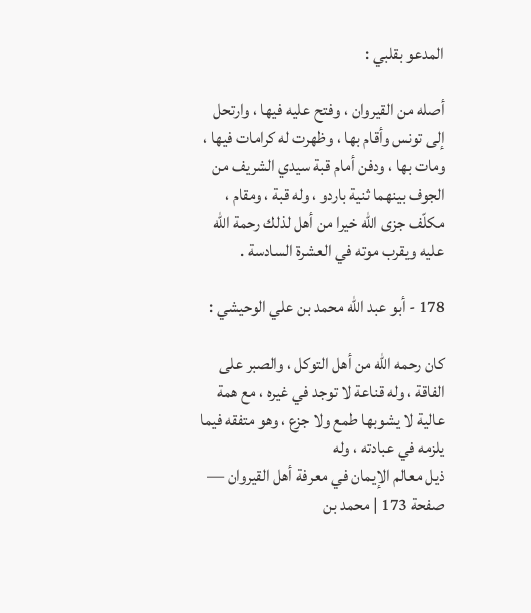المدعو بقلبي :

أصله من القيروان ، وفتح عليه فيها ، وارتحل إلى تونس وأقام بها ، وظهرت له كرامات فيها ، ومات بها ، ودفن أمام قبة سيدي الشريف من الجوف بينهما ثنية باردو ، وله قبة ، ومقام ، مكلّف جزى اللّه خيرا من أهل لذلك رحمة اللّه عليه ويقرب موته في العشرة السادسة .

178 - أبو عبد اللّه محمد بن علي الوحيشي :

كان رحمه اللّه من أهل التوكل ، والصبر على الفاقة ، وله قناعة لا توجد في غيره ، مع همة عالية لا يشوبها طمع ولا جزع ، وهو متفقه فيما يلزمه في عبادته ، وله
ذيل معالم الإيمان في معرفة أهل القيروان — صفحة 173 | محمد بن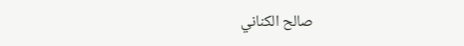صالح الكناني